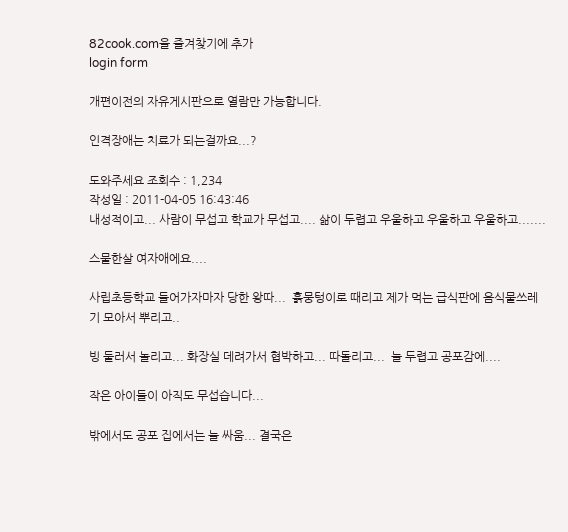82cook.com을 즐겨찾기에 추가
login form

개편이전의 자유게시판으로 열람만 가능합니다.

인격장애는 치료가 되는걸까요...?

도와주세요 조회수 : 1,234
작성일 : 2011-04-05 16:43:46
내성적이고... 사람이 무섭고 학교가 무섭고.... 삶이 두렵고 우울하고 우울하고 우울하고.......

스물한살 여자애에요....

사립초등학교 들어가자마자 당한 왕따...  흙뭉텅이로 때리고 제가 먹는 급식판에 음식물쓰레기 모아서 뿌리고..

빙 둘러서 놀리고... 화장실 데려가서 협박하고... 따돌리고...  늘 두렵고 공포감에....

작은 아이들이 아직도 무섭습니다...

밖에서도 공포 집에서는 늘 싸움... 결국은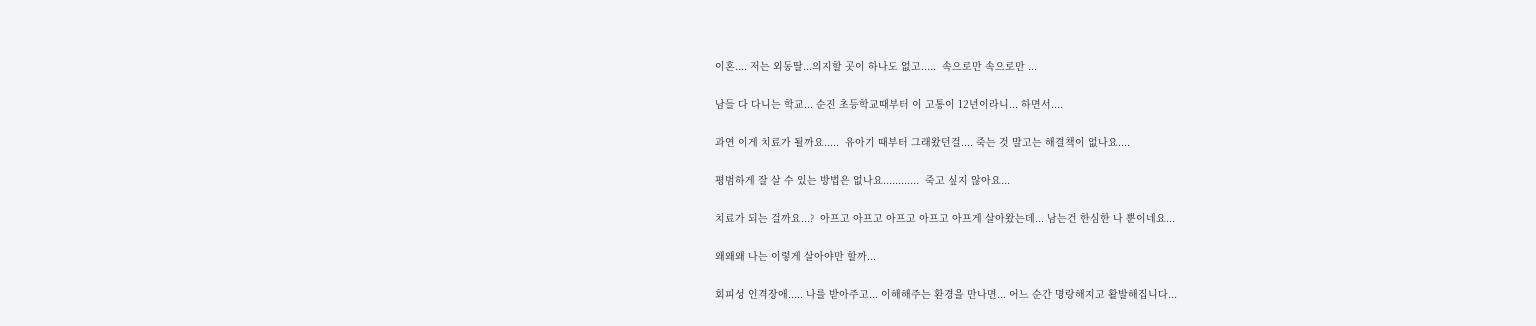이혼.... 저는 외동딸...의지할 곳이 하나도 없고.....  속으로만 속으로만 ...

남들 다 다니는 학교... 순진 초등학교때부터 이 고통이 12년이라니... 하면서....

과연 이게 치료가 될까요.....  유아기 때부터 그래왔던걸.... 죽는 것 말고는 해결책이 없나요....

평범하게 잘 살 수 있는 방법은 없나요............  죽고 싶지 않아요...

치료가 되는 걸까요...?  아프고 아프고 아프고 아프고 아프게 살아왔는데... 남는건 한심한 나 뿐이네요...

왜왜왜 나는 이렇게 살아야만 할까...

회피성 인격장애..... 나를 받아주고... 이해해주는 환경을 만나면... 어느 순간 명랑해지고 활발해집니다...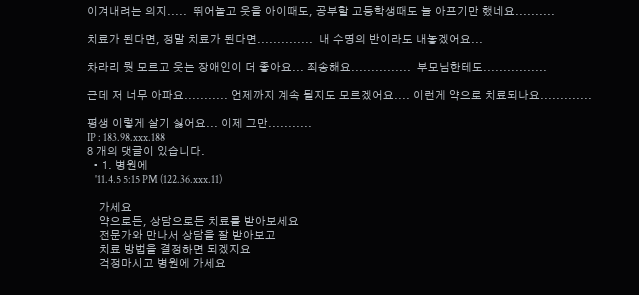이겨내려는 의지.....  뛰어놀고 웃을 아이때도, 공부할 고등학생때도 늘 아프기만 했네요..........

치료가 된다면, 정말 치료가 된다면..............  내 수명의 반이라도 내놓겠어요...

차라리 뭣 모르고 웃는 장애인이 더 좋아요... 죄송해요...............  부모님한테도................

근데 저 너무 아파요........... 언제까지 계속 될지도 모르겠어요.... 이런게 약으로 치료되나요.............

평생 이렇게 살기 싫어요... 이제 그만...........
IP : 183.98.xxx.188
8 개의 댓글이 있습니다.
  • 1. 병원에
    '11.4.5 5:15 PM (122.36.xxx.11)

    가세요
    약으로든, 상담으로든 치료를 받아보세요
    전문가와 만나서 상담을 잘 받아보고
    치료 방법을 결정하면 되겠지요
    걱정마시고 병원에 가세요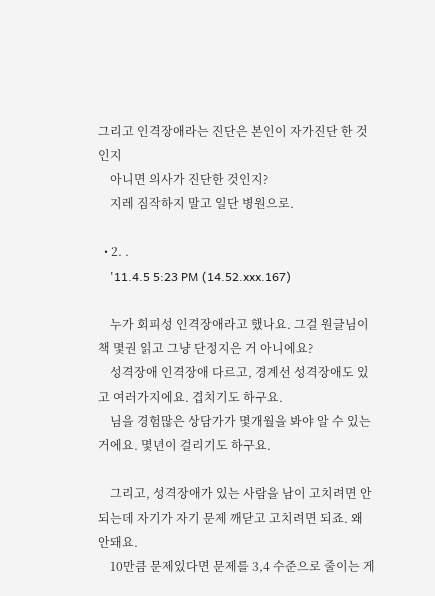그리고 인격장애라는 진단은 본인이 자가진단 한 것인지
    아니면 의사가 진단한 것인지?
    지레 짐작하지 말고 일단 병원으로.

  • 2. .
    '11.4.5 5:23 PM (14.52.xxx.167)

    누가 회피성 인격장애라고 했나요. 그걸 원글님이 책 몇권 읽고 그냥 단정지은 거 아니에요?
    성격장애 인격장애 다르고, 경계선 성격장애도 있고 여러가지에요. 겹치기도 하구요.
    님을 경험많은 상담가가 몇개월을 봐야 알 수 있는 거에요. 몇년이 걸리기도 하구요.

    그리고, 성격장애가 있는 사람을 남이 고치려면 안되는데 자기가 자기 문제 깨닫고 고치려면 되죠. 왜 안돼요.
    10만큼 문제있다면 문제를 3,4 수준으로 줄이는 게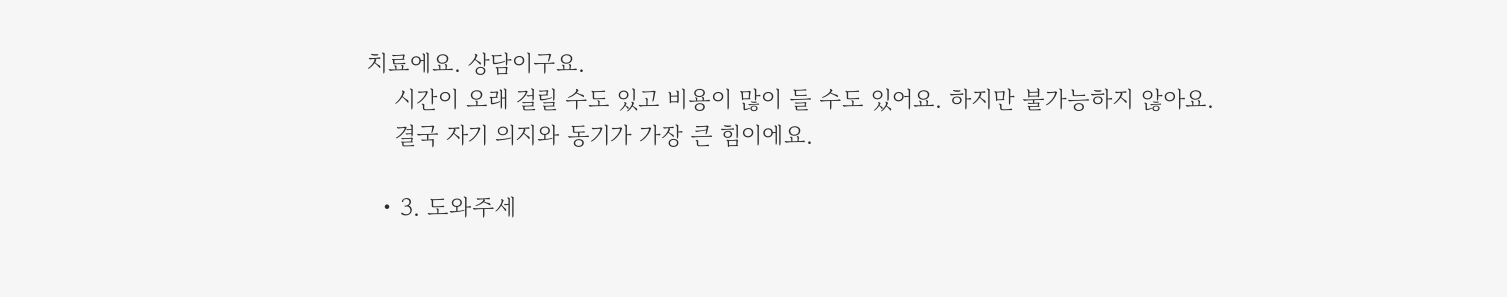치료에요. 상담이구요.
    시간이 오래 걸릴 수도 있고 비용이 많이 들 수도 있어요. 하지만 불가능하지 않아요.
    결국 자기 의지와 동기가 가장 큰 힘이에요.

  • 3. 도와주세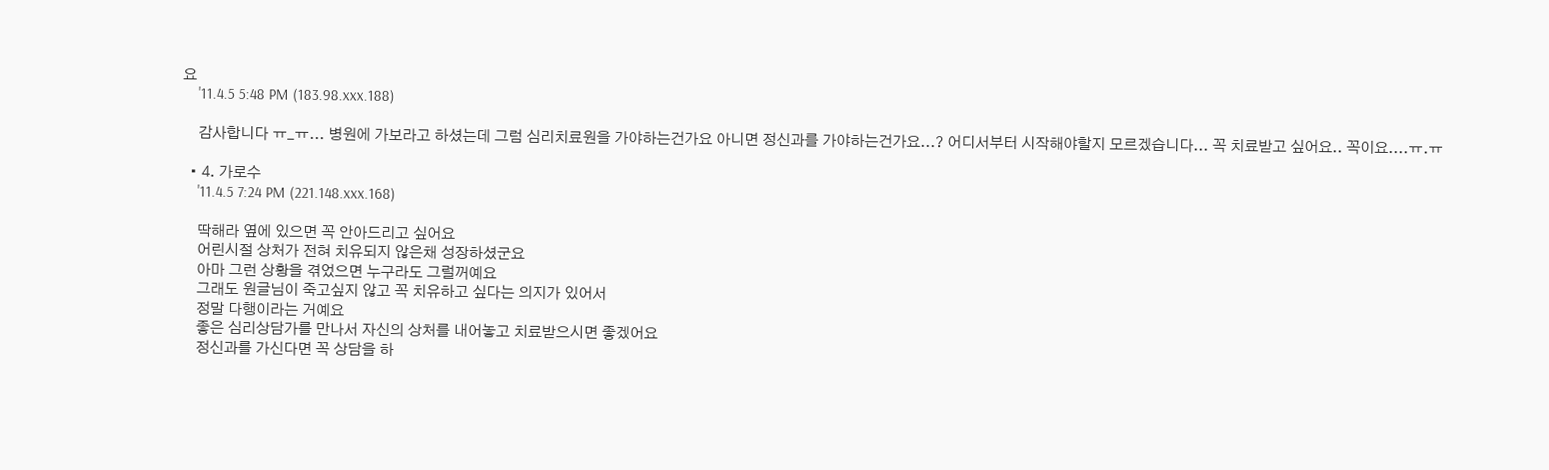요
    '11.4.5 5:48 PM (183.98.xxx.188)

    감사합니다 ㅠ_ㅠ... 병원에 가보라고 하셨는데 그럼 심리치료원을 가야하는건가요 아니면 정신과를 가야하는건가요...? 어디서부터 시작해야할지 모르겠습니다... 꼭 치료받고 싶어요.. 꼭이요....ㅠ.ㅠ

  • 4. 가로수
    '11.4.5 7:24 PM (221.148.xxx.168)

    딱해라 옆에 있으면 꼭 안아드리고 싶어요
    어린시절 상처가 전혀 치유되지 않은채 성장하셨군요
    아마 그런 상황을 겪었으면 누구라도 그럴꺼예요
    그래도 원글님이 죽고싶지 않고 꼭 치유하고 싶다는 의지가 있어서
    정말 다행이라는 거예요
    좋은 심리상담가를 만나서 자신의 상처를 내어놓고 치료받으시면 좋겠어요
    정신과를 가신다면 꼭 상담을 하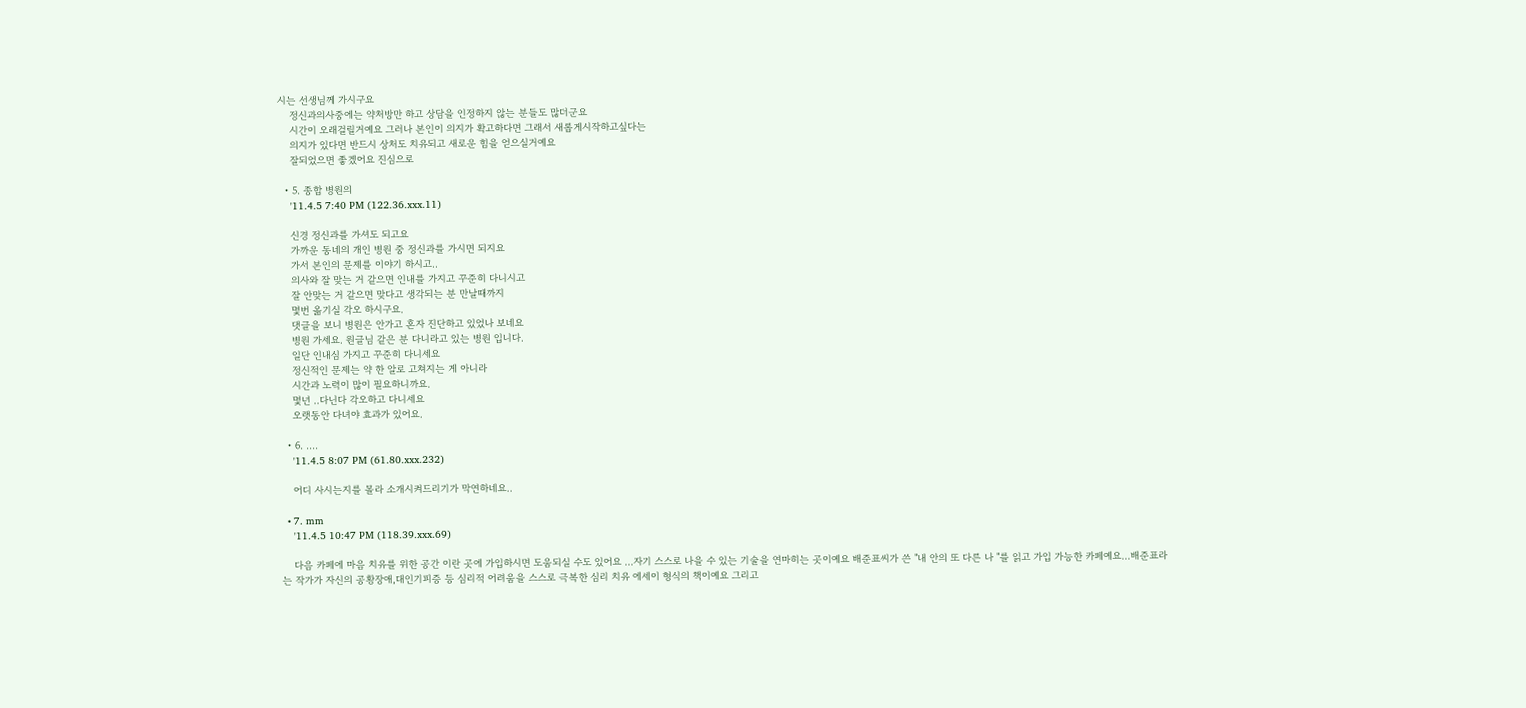시는 선생님께 가시구요
    정신과의사중에는 약처방만 하고 상담을 인정하지 않는 분들도 많더군요
    시간이 오래걸릴거예요 그러나 본인이 의지가 확고하다면 그래서 새롭게시작하고싶다는
    의지가 있다면 반드시 상처도 치유되고 새로운 힘을 얻으실거예요
    잘되었으면 좋겠어요 진심으로

  • 5. 종합 병원의
    '11.4.5 7:40 PM (122.36.xxx.11)

    신경 정신과를 가셔도 되고요
    가까운 동네의 개인 병원 중 정신과를 가시면 되지요
    가서 본인의 문제를 이야기 하시고..
    의사와 잘 맞는 거 같으면 인내를 가지고 꾸준히 다니시고
    잘 안맞는 거 같으면 맞다고 생각되는 분 만날때까지
    몇번 옮기실 각오 하시구요.
    댓글을 보니 병원은 안가고 혼자 진단하고 있었나 보네요
    병원 가세요. 원글님 같은 분 다니라고 있는 병원 입니다.
    일단 인내심 가지고 꾸준히 다니세요
    정신적인 문제는 약 한 알로 고쳐지는 게 아니라
    시간과 노력이 많이 필요하니까요.
    몇년 ..다닌다 각오하고 다니세요
    오랫동안 다녀야 효과가 있어요.

  • 6. ....
    '11.4.5 8:07 PM (61.80.xxx.232)

    어디 사시는지를 몰라 소개시켜드리기가 막연하네요..

  • 7. mm
    '11.4.5 10:47 PM (118.39.xxx.69)

    다음 카페에 마음 치유를 위한 공간 이란 곳에 가입하시면 도움되실 수도 있어요 ...자기 스스로 나을 수 있는 기술을 연마히는 곳이예요 배준표씨가 쓴 "내 안의 또 다른 나 "를 읽고 가입 가능한 카페예요...배준표라는 작가가 자신의 공황장애,대인기피증 등 심리적 어려움을 스스로 극복한 심리 치유 에세이 형식의 책이예요 그리고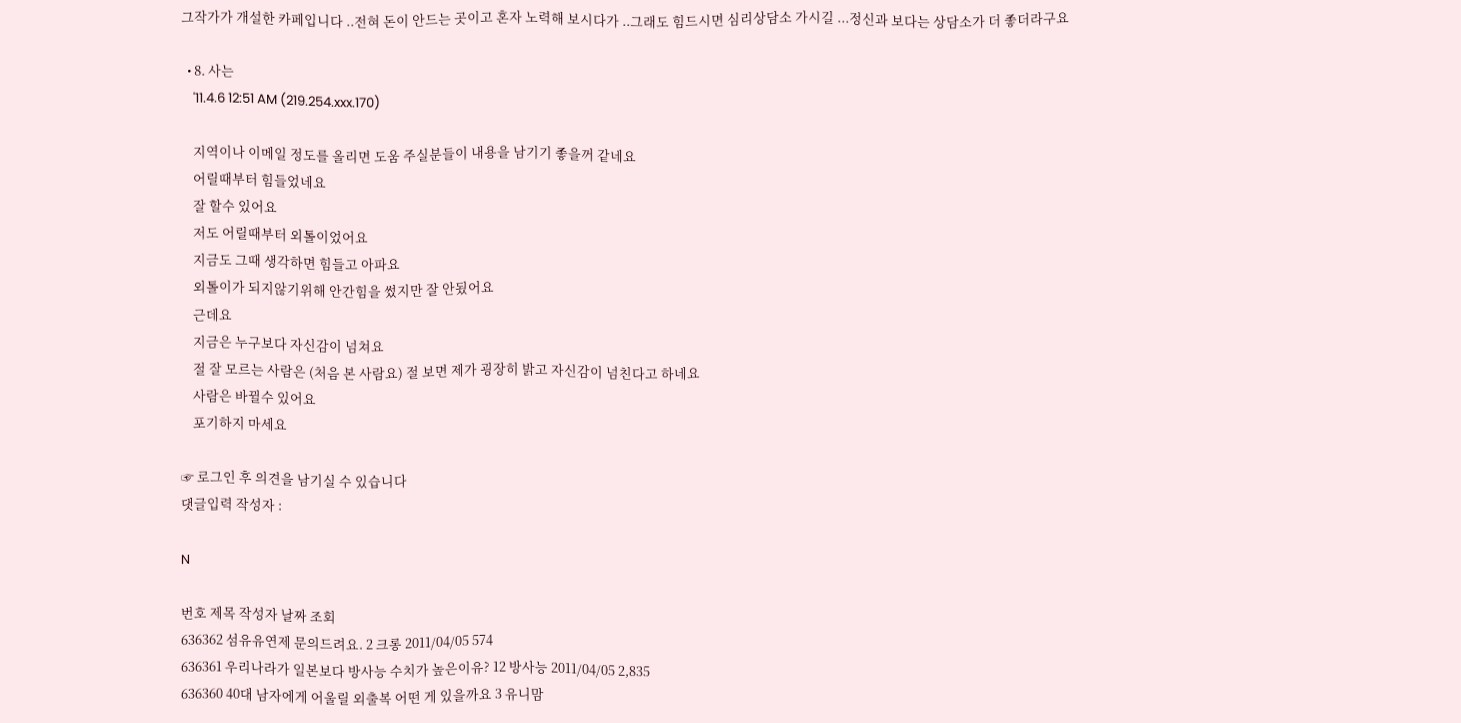그작가가 개설한 카페입니다 ..전혀 돈이 안드는 곳이고 혼자 노력해 보시다가 ..그래도 힘드시면 심리상담소 가시길 ...정신과 보다는 상담소가 더 좋더라구요

  • 8. 사는
    '11.4.6 12:51 AM (219.254.xxx.170)

    지역이나 이메일 정도를 올리면 도움 주실분들이 내용을 남기기 좋을꺼 같네요
    어릴때부터 힘들었네요
    잘 할수 있어요
    저도 어릴때부터 외톨이었어요
    지금도 그때 생각하면 힘들고 아파요
    외톨이가 되지않기위해 안간힘을 썼지만 잘 안됬어요
    근데요
    지금은 누구보다 자신감이 넘쳐요
    절 잘 모르는 사람은 (처음 본 사람요) 절 보면 제가 굉장히 밝고 자신감이 넘친다고 하네요
    사람은 바뀔수 있어요
    포기하지 마세요

☞ 로그인 후 의견을 남기실 수 있습니다
댓글입력 작성자 :

N

번호 제목 작성자 날짜 조회
636362 섬유유연제 문의드려요. 2 크롱 2011/04/05 574
636361 우리나라가 일본보다 방사능 수치가 높은이유? 12 방사능 2011/04/05 2,835
636360 40대 남자에게 어울릴 외출복 어떤 게 있을까요 3 유니맘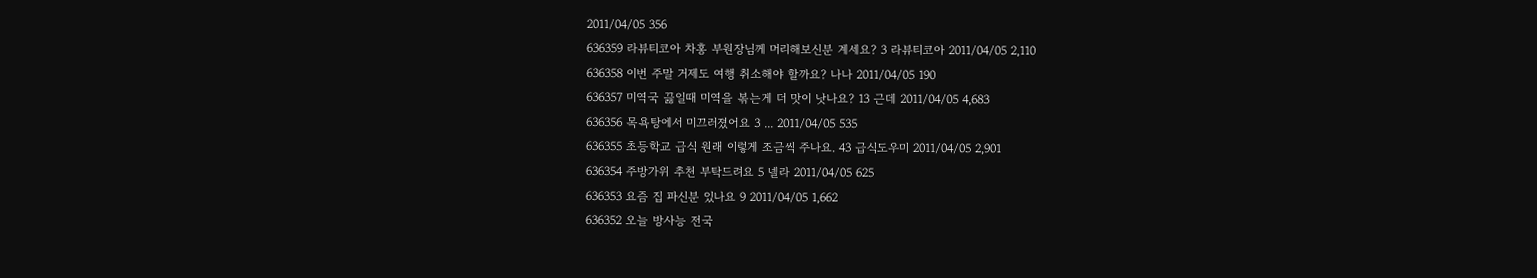2011/04/05 356
636359 라뷰티코아 차홍 부원장님께 머리해보신분 계세요? 3 라뷰티코아 2011/04/05 2,110
636358 이번 주말 거제도 여행 취소해야 할까요? 나나 2011/04/05 190
636357 미역국 끓일때 미역을 볶는게 더 맛이 낫나요? 13 근데 2011/04/05 4,683
636356 목욕탕에서 미끄러졌어요 3 ... 2011/04/05 535
636355 초등학교 급식 원래 이렇게 조금씩 주나요. 43 급식도우미 2011/04/05 2,901
636354 주방가위 추천 부탁드려요 5 넬라 2011/04/05 625
636353 요즘 집 파신분 있나요 9 2011/04/05 1,662
636352 오늘 방사능 전국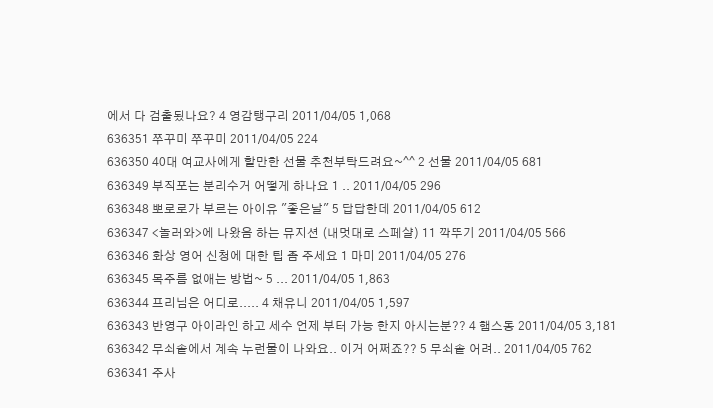에서 다 검출됬나요? 4 영감탱구리 2011/04/05 1,068
636351 쭈꾸미 쭈꾸미 2011/04/05 224
636350 40대 여교사에게 할만한 선물 추천부탁드려요~^^ 2 선물 2011/04/05 681
636349 부직포는 분리수거 어떻게 하나요 1 .. 2011/04/05 296
636348 뽀로로가 부르는 아이유 "좋은날" 5 답답한데 2011/04/05 612
636347 <놀러와>에 나왔음 하는 뮤지션 (내멋대로 스페샬) 11 깍뚜기 2011/04/05 566
636346 화상 영어 신청에 대한 팁 좀 주세요 1 마미 2011/04/05 276
636345 목주름 없애는 방법~ 5 ... 2011/04/05 1,863
636344 프리님은 어디로..... 4 채유니 2011/04/05 1,597
636343 반영구 아이라인 하고 세수 언제 부터 가능 한지 아시는분?? 4 햄스동 2011/04/05 3,181
636342 무쇠솥에서 계속 누런물이 나와요.. 이거 어쩌죠?? 5 무쇠솥 어려.. 2011/04/05 762
636341 주사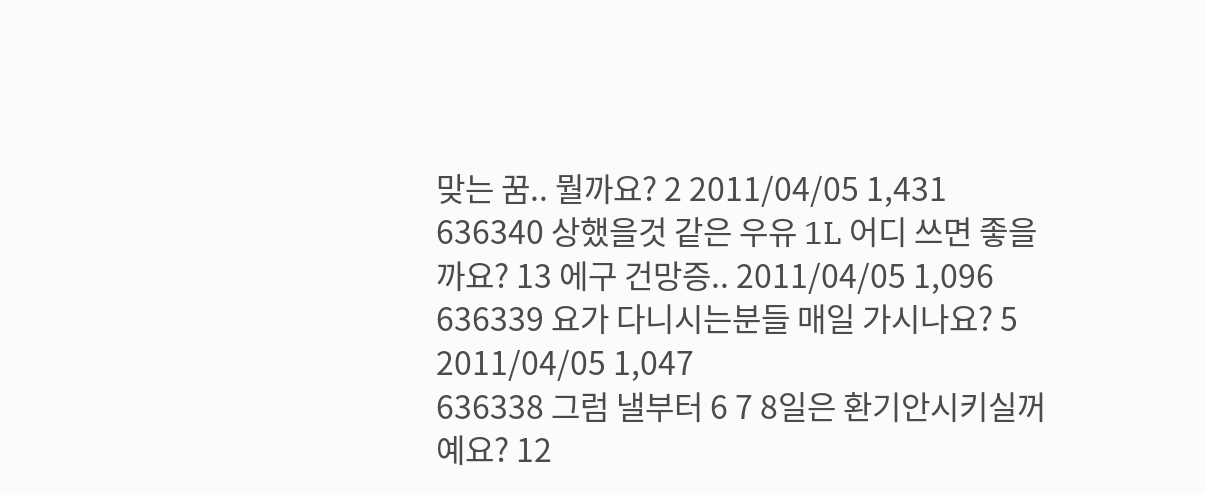맞는 꿈.. 뭘까요? 2 2011/04/05 1,431
636340 상했을것 같은 우유 1L 어디 쓰면 좋을까요? 13 에구 건망증.. 2011/04/05 1,096
636339 요가 다니시는분들 매일 가시나요? 5 2011/04/05 1,047
636338 그럼 낼부터 6 7 8일은 환기안시키실꺼예요? 12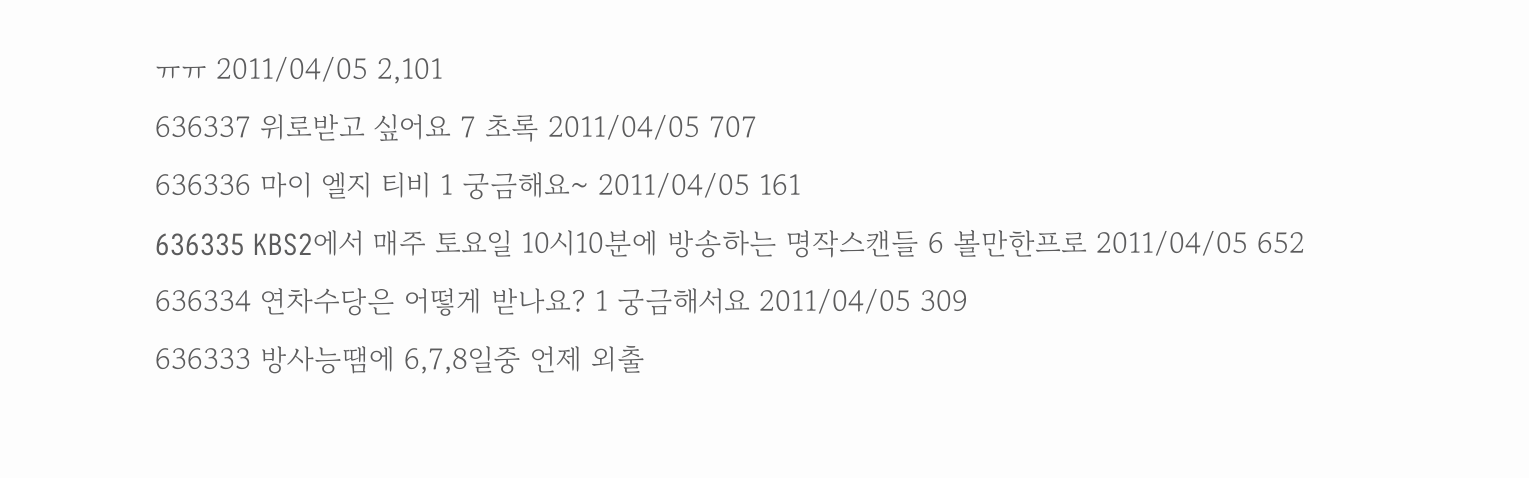ㅠㅠ 2011/04/05 2,101
636337 위로받고 싶어요 7 초록 2011/04/05 707
636336 마이 엘지 티비 1 궁금해요~ 2011/04/05 161
636335 KBS2에서 매주 토요일 10시10분에 방송하는 명작스캔들 6 볼만한프로 2011/04/05 652
636334 연차수당은 어떻게 받나요? 1 궁금해서요 2011/04/05 309
636333 방사능땜에 6,7,8일중 언제 외출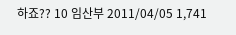하죠?? 10 임산부 2011/04/05 1,741